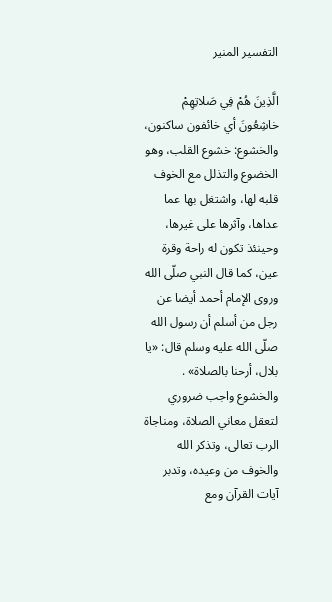التفسير المنير

الَّذِينَ هُمْ فِي صَلاتِهِمْ خاشِعُونَ أي خائفون ساكنون، والخشوع: خشوع القلب، وهو الخضوع والتذلل مع الخوف قلبه لها، واشتغل بها عما عداها، وآثرها على غيرها، وحينئذ تكون له راحة وقرة عين، كما قال النبي صلّى الله وروى الإمام أحمد أيضا عن رجل من أسلم أن رسول الله صلّى الله عليه وسلم قال: «يا بلال، أرحنا بالصلاة» . والخشوع واجب ضروري لتعقل معاني الصلاة، ومناجاة الرب تعالى، وتذكر الله والخوف من وعيده، وتدبر آيات القرآن ومع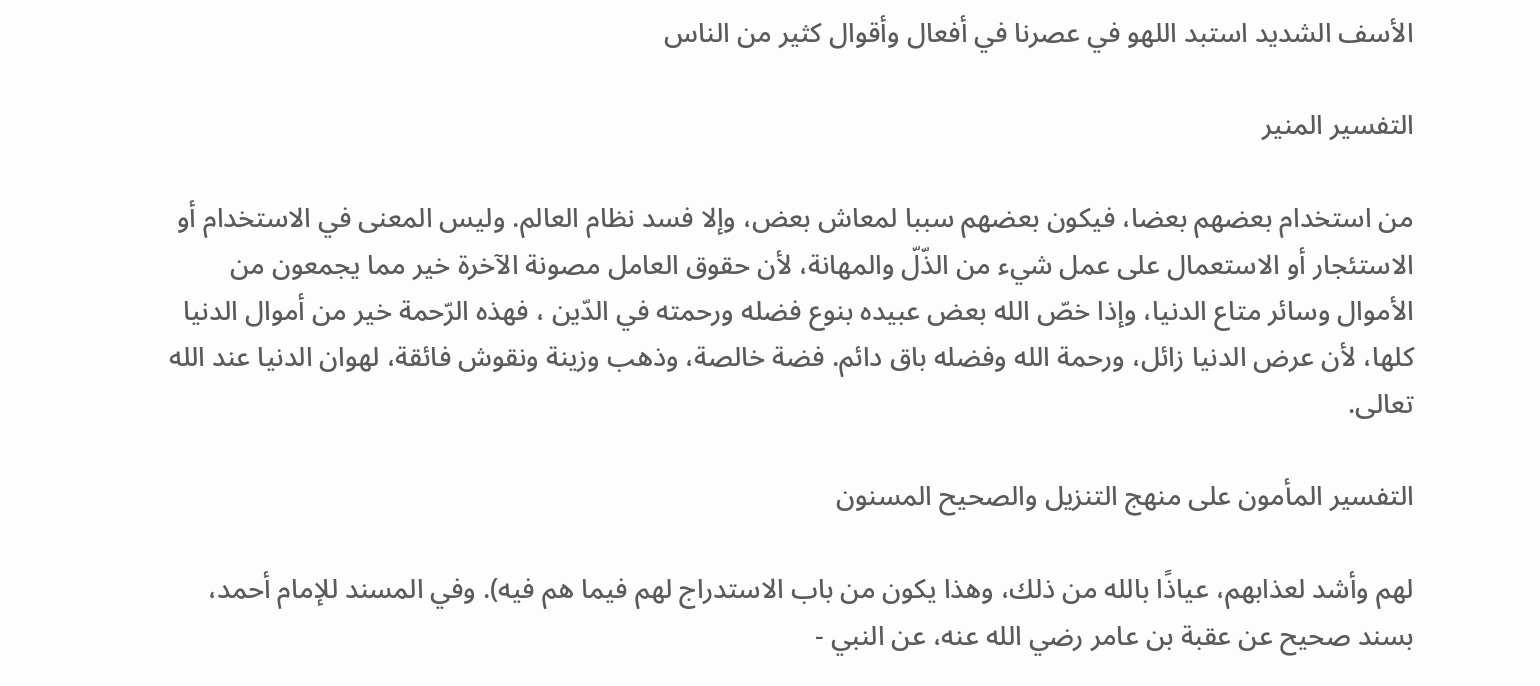الأسف الشديد استبد اللهو في عصرنا في أفعال وأقوال كثير من الناس

التفسير المنير

من استخدام بعضهم بعضا، فيكون بعضهم سببا لمعاش بعض، وإلا فسد نظام العالم. وليس المعنى في الاستخدام أو الاستئجار أو الاستعمال على عمل شيء من الذّلّ والمهانة، لأن حقوق العامل مصونة الآخرة خير مما يجمعون من الأموال وسائر متاع الدنيا، وإذا خصّ الله بعض عبيده بنوع فضله ورحمته في الدّين ، فهذه الرّحمة خير من أموال الدنيا كلها، لأن عرض الدنيا زائل، ورحمة الله وفضله باق دائم. فضة خالصة، وذهب وزينة ونقوش فائقة، لهوان الدنيا عند الله تعالى.

التفسير المأمون على منهج التنزيل والصحيح المسنون

لهم وأشد لعذابهم، عياذًا بالله من ذلك، وهذا يكون من باب الاستدراج لهم فيما هم فيه). وفي المسند للإمام أحمد، بسند صحيح عن عقبة بن عامر رضي الله عنه، عن النبي -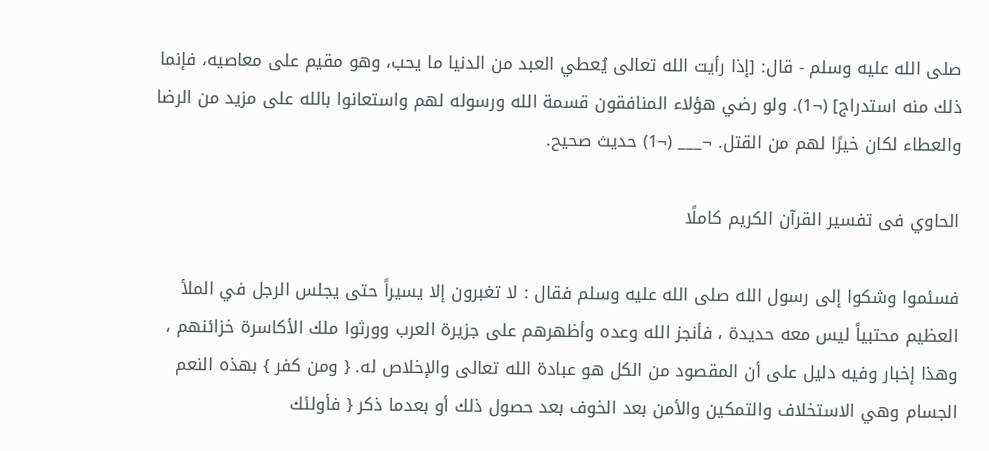صلى الله عليه وسلم - قال: [إذا رأيت الله تعالى يُعطي العبد من الدنيا ما يحب، وهو مقيم على معاصيه، فإنما ذلك منه استدراج] (¬1). ولو رضي هؤلاء المنافقون قسمة الله ورسوله لهم واستعانوا بالله على مزيد من الرضا والعطاء لكان خيرًا لهم من القتل. ¬___ (¬1) حديث صحيح.

الحاوي فى تفسير القرآن الكريم كاملًا

فسئموا وشكوا إلى رسول الله صلى الله عليه وسلم فقال : لا تغبرون إلا يسيراً حتى يجلس الرجل في الملأ العظيم محتبياً ليس معه حديدة ، فأنجز الله وعده وأظهرهم على جزيرة العرب وورثوا ملك الأكاسرة خزائنهم ، وهذا إخبار وفيه دليل على أن المقصود من الكل هو عبادة الله تعالى والإخلاص له. { ومن كفر } بهذه النعم الجسام وهي الاستخلاف والتمكين والأمن بعد الخوف بعد حصول ذلك أو بعدما ذكر { فأولئك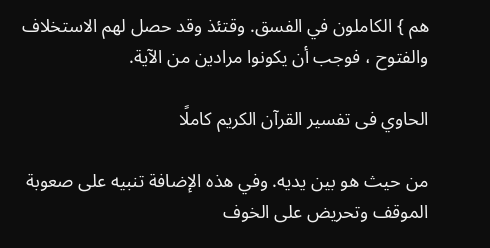هم } الكاملون في الفسق. وقتئذ وقد حصل لهم الاستخلاف والفتوح ، فوجب أن يكونوا مرادين من الآية.

الحاوي فى تفسير القرآن الكريم كاملًا

من حيث هو بين يديه. وفي هذه الإضافة تنبيه على صعوبة الموقف وتحريض على الخوف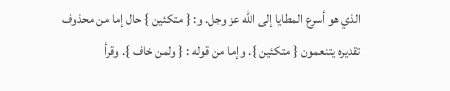الذي هو أسرع المطايا إلى الله عز وجل. و: { متكئين } حال إما من محذوف تقديره يتنعمون { متكئين }. وإما من قوله : { ولمن خاف }. وقرأ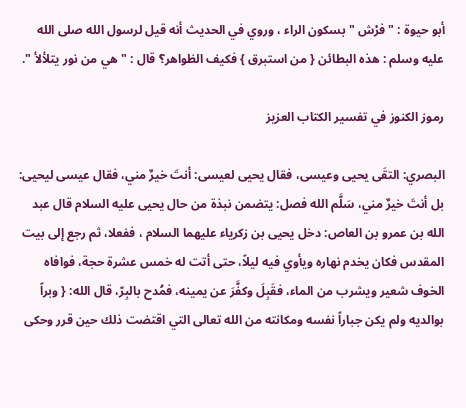أبو حيوة : " فرْش " بسكون الراء ، وروي في الحديث أنه قيل لرسول الله صلى الله عليه وسلم : هذه البطائن { من استبرق } فكيف الظواهر؟ قال : " هي من نور يتلألأ ".

رموز الكنوز في تفسير الكتاب العزيز

البصري: التقَى يحيى وعيسى، فقال يحيى لعيسى: أنتَ خيرٌ مني، فقال عيسى ليحيى: بل أنتَ خيرٌ مني، سَلَّم الله فصل: يتضمن نبذة من حال يحيى عليه السلام قال عبد الله بن عمرو بن العاص: دخل يحيى بن زكرياء عليهما السلام ، ففعلا، ثم رجع إلى بيت المقدس فكان يخدم نهاره ويأوي فيه ليلاً، حتى أتت له خمس عشرة حجة، فوافاه الخوف شعير ويشرب من الماء، فقَبِلَ وكفَّرَ عن يمينه، فمُدح بالبِرّ، قال الله: { وبراً بوالديه ولم يكن جباراً نفسه ومكانته من الله تعالى التي اقتضت ذلك حين قرر وحكى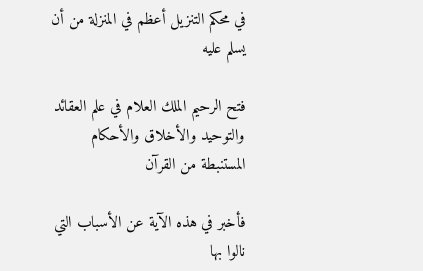في محكم التنزيل أعظم في المنزلة من أن يسلم عليه

فتح الرحيم الملك العلام في علم العقائد والتوحيد والأخلاق والأحكام المستنبطة من القرآن

فأخبر في هذه الآية عن الأسباب التي نالوا بها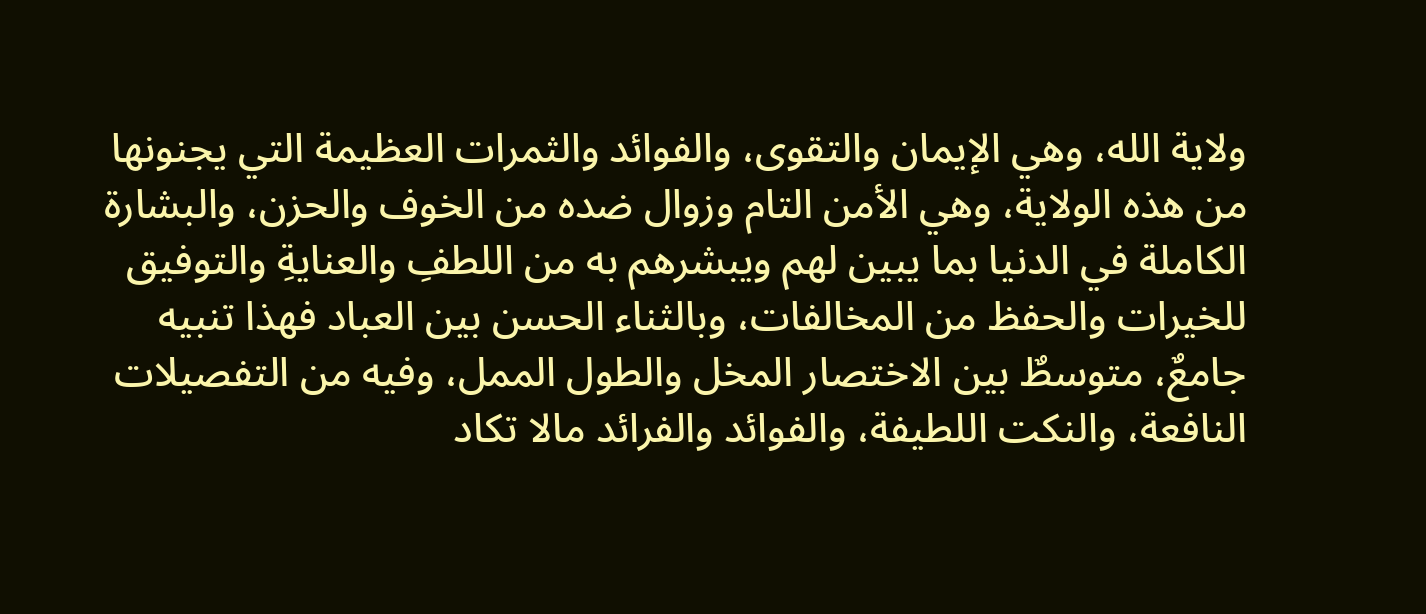ولاية الله، وهي الإيمان والتقوى، والفوائد والثمرات العظيمة التي يجنونها من هذه الولاية، وهي الأمن التام وزوال ضده من الخوف والحزن، والبشارة الكاملة في الدنيا بما يبين لهم ويبشرهم به من اللطفِ والعنايةِ والتوفيق للخيرات والحفظ من المخالفات، وبالثناء الحسن بين العباد فهذا تنبيه جامعٌ، متوسطٌ بين الاختصار المخل والطول الممل، وفيه من التفصيلات النافعة، والنكت اللطيفة، والفوائد والفرائد مالا تكاد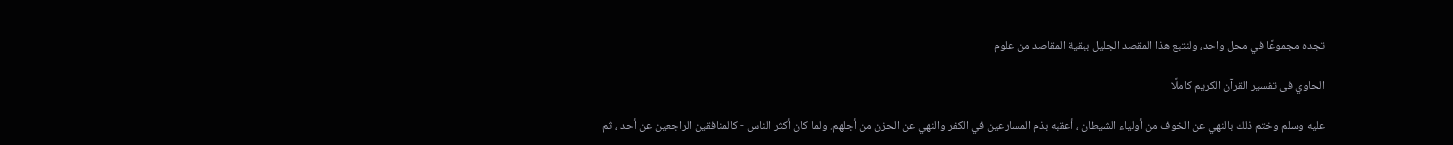تجده مجموعًا في محل واحد، ولنتبع هذا المقصد الجليل ببقية المقاصد من علوم

الحاوي فى تفسير القرآن الكريم كاملًا

عليه وسلم وختم ذلك بالنهي عن الخوف من أولياء الشيطان ، أعقبه بذم المسارعين في الكفر والنهي عن الحزن من أجلهم. ولما كان أكثر الناس - كالمنافقين الراجعين عن أحد ، ثم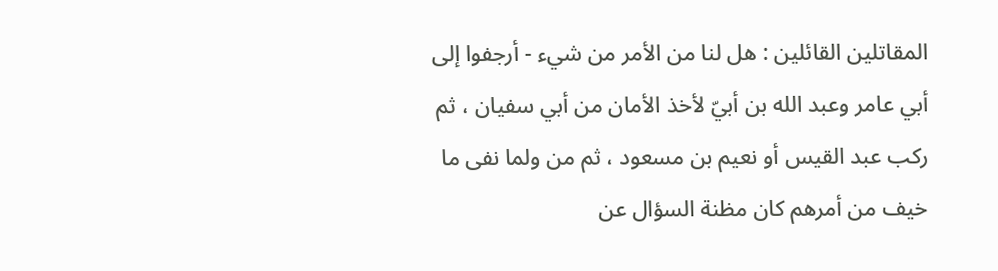المقاتلين القائلين : هل لنا من الأمر من شيء - أرجفوا إلى أبي عامر وعبد الله بن أبيّ لأخذ الأمان من أبي سفيان ، ثم ركب عبد القيس أو نعيم بن مسعود ، ثم من ولما نفى ما خيف من أمرهم كان مظنة السؤال عن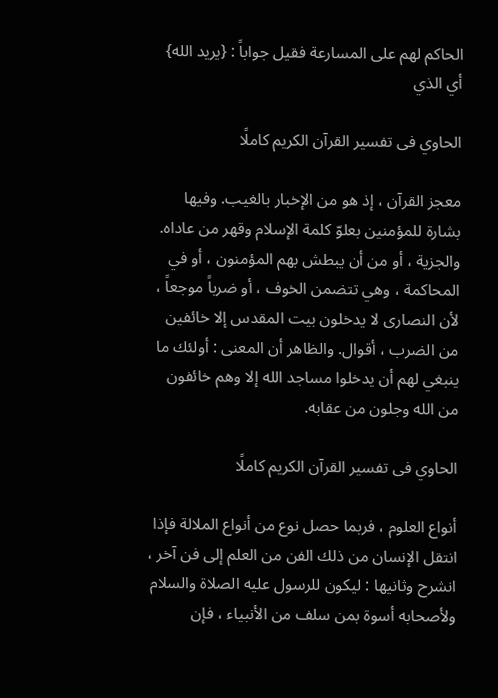الحاكم لهم على المسارعة فقيل جواباً : {يريد الله} أي الذي

الحاوي فى تفسير القرآن الكريم كاملًا

معجز القرآن ، إذ هو من الإخبار بالغيب. وفيها بشارة للمؤمنين بعلوّ كلمة الإسلام وقهر من عاداه. والجزية ، أو من أن يبطش بهم المؤمنون ، أو في المحاكمة ، وهي تتضمن الخوف ، أو ضرباً موجعاً ، لأن النصارى لا يدخلون بيت المقدس إلا خائفين من الضرب ، أقوال. والظاهر أن المعنى : أولئك ما ينبغي لهم أن يدخلوا مساجد الله إلا وهم خائفون من الله وجلون من عقابه.

الحاوي فى تفسير القرآن الكريم كاملًا

أنواع العلوم ، فربما حصل نوع من أنواع الملالة فإذا انتقل الإنسان من ذلك الفن من العلم إلى فن آخر ، انشرح وثانيها : ليكون للرسول عليه الصلاة والسلام ولأصحابه أسوة بمن سلف من الأنبياء ، فإن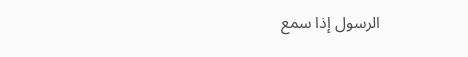الرسول إذا سمع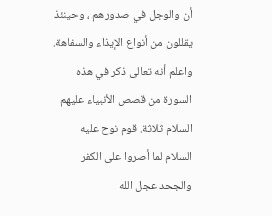أن والوجل في صدورهم ، وحينئذ يقللون من أنواع الإيذاء والسفاهة. واعلم أنه تعالى ذكر في هذه السورة من قصص الأنبياء عليهم السلام ثلاثة. قوم نوح عليه السلام لما أصروا على الكفر والجحد عجل الله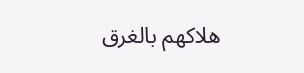هلاكهم بالغرق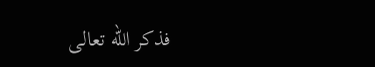فذكر الله تعالى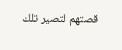قصتهم لتصير تلك